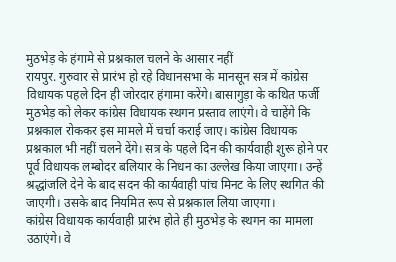मुठभेड़ के हंगामे से प्रश्नकाल चलने के आसार नहीं
रायपुर. गुरुवार से प्रारंभ हो रहे विधानसभा के मानसून सत्र में कांग्रेस विधायक पहले दिन ही जोरदार हंगामा करेंगे। बासागुड़ा के कथित फर्जी मुठभेड़ को लेकर कांग्रेस विधायक स्थगन प्रस्ताव लाएंगे। वे चाहेंगे कि प्रश्नकाल रोककर इस मामले में चर्चा कराई जाए। कांग्रेस विधायक प्रश्नकाल भी नहीं चलने देंगे। सत्र के पहले दिन की कार्यवाही शुरू होने पर पूर्व विधायक लम्बोदर बलियार के निधन का उल्लेख किया जाएगा। उन्हें श्रद्धांजलि देने के बाद सदन की कार्यवाही पांच मिनट के लिए स्थगित की जाएगी। उसके बाद नियमित रूप से प्रश्नकाल लिया जाएगा।
कांग्रेस विधायक कार्यवाही प्रारंभ होते ही मुठभेड़ के स्थगन का मामला उठाएंगे। वे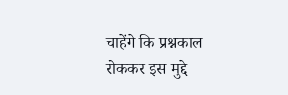चाहेंगे कि प्रश्नकाल रोककर इस मुद्दे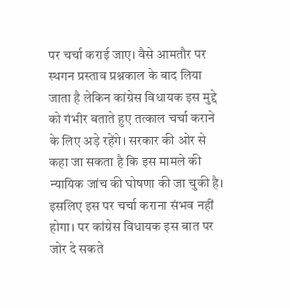पर चर्चा कराई जाए। वैसे आमतौर पर स्थगन प्रस्ताव प्रश्नकाल के बाद लिया जाता है लेकिन कांग्रेस विधायक इस मुद्दे को गंभीर बताते हुए तत्काल चर्चा कराने के लिए अड़े रहेंगे। सरकार की ओर से कहा जा सकता है कि इस मामले की न्यायिक जांच की घोषणा की जा चुकी है। इसलिए इस पर चर्चा कराना संभव नहीं होगा। पर कांग्रेस विधायक इस बात पर जोर दे सकते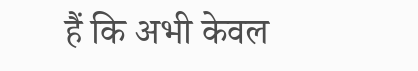हैं कि अभी केवल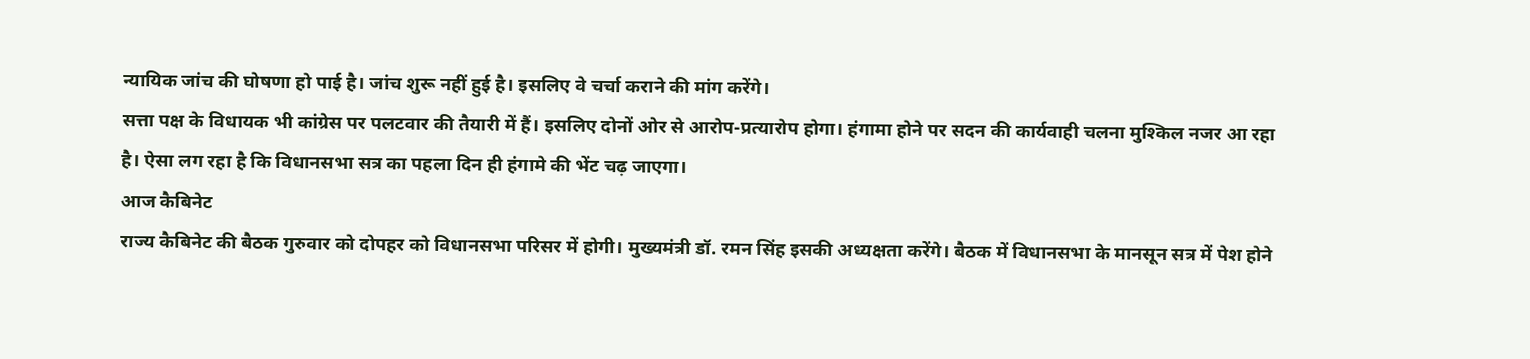न्यायिक जांच की घोषणा हो पाई है। जांच शुरू नहीं हुई है। इसलिए वे चर्चा कराने की मांग करेंगे।
सत्ता पक्ष के विधायक भी कांग्रेस पर पलटवार की तैयारी में हैं। इसलिए दोनों ओर से आरोप-प्रत्यारोप होगा। हंगामा होने पर सदन की कार्यवाही चलना मुश्किल नजर आ रहा है। ऐसा लग रहा है कि विधानसभा सत्र का पहला दिन ही हंगामे की भेंट चढ़ जाएगा।
आज कैबिनेट
राज्य कैबिनेट की बैठक गुरुवार को दोपहर को विधानसभा परिसर में होगी। मुख्यमंत्री डॉ. रमन सिंह इसकी अध्यक्षता करेंगे। बैठक में विधानसभा के मानसून सत्र में पेश होने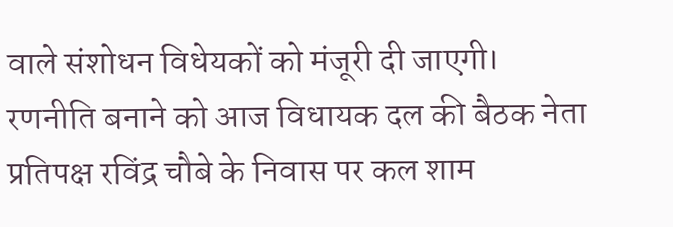वाले संशोधन विधेयकों को मंजूरी दी जाएगी।
रणनीति बनाने को आज विधायक दल की बैठक नेता प्रतिपक्ष रविंद्र चौबे के निवास पर कल शाम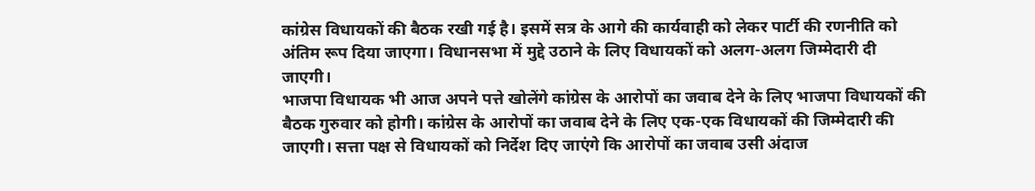कांग्रेस विधायकों की बैठक रखी गई है। इसमें सत्र के आगे की कार्यवाही को लेकर पार्टी की रणनीति को अंतिम रूप दिया जाएगा। विधानसभा में मुद्दे उठाने के लिए विधायकों को अलग-अलग जिम्मेदारी दी जाएगी।
भाजपा विधायक भी आज अपने पत्ते खोलेंगे कांग्रेस के आरोपों का जवाब देने के लिए भाजपा विधायकों की बैठक गुरुवार को होगी। कांग्रेस के आरोपों का जवाब देने के लिए एक-एक विधायकों की जिम्मेदारी की जाएगी। सत्ता पक्ष से विधायकों को निर्देश दिए जाएंगे कि आरोपों का जवाब उसी अंदाज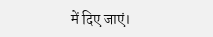में दिए जाएं।